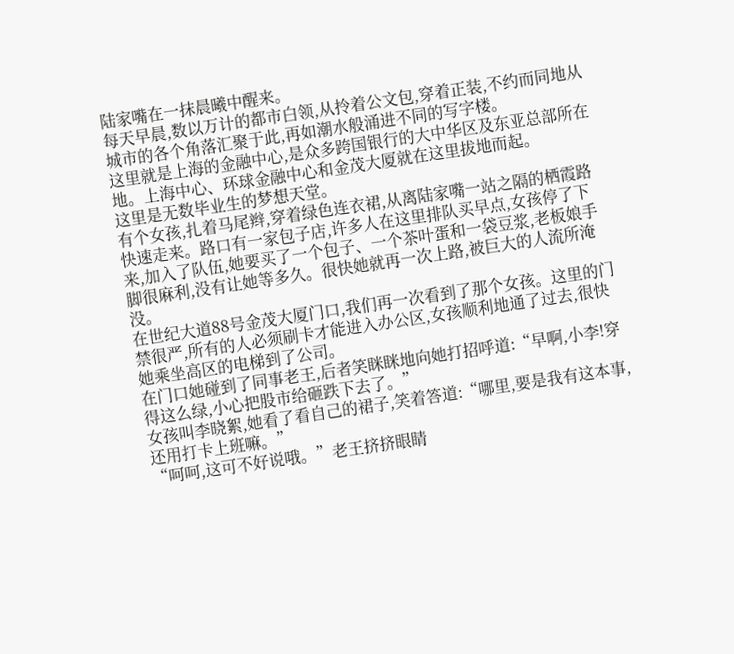陆家嘴在一抹晨曦中醒来。
每天早晨,数以万计的都市白领,从拎着公文包,穿着正装,不约而同地从城市的各个角落汇聚于此,再如潮水般涌进不同的写字楼。
这里就是上海的金融中心,是众多跨国银行的大中华区及东亚总部所在地。上海中心、环球金融中心和金茂大厦就在这里拔地而起。
这里是无数毕业生的梦想天堂。
有个女孩,扎着马尾辫,穿着绿色连衣裙,从离陆家嘴一站之隔的栖霞路快速走来。路口有一家包子店,许多人在这里排队买早点,女孩停了下来,加入了队伍,她要买了一个包子、一个茶叶蛋和一袋豆浆,老板娘手脚很麻利,没有让她等多久。很快她就再一次上路,被巨大的人流所淹没。
在世纪大道88号金茂大厦门口,我们再一次看到了那个女孩。这里的门禁很严,所有的人必须刷卡才能进入办公区,女孩顺利地通了过去,很快她乘坐高区的电梯到了公司。
在门口她碰到了同事老王,后者笑眯眯地向她打招呼道:“早啊,小李!穿得这么绿,小心把股市给砸跌下去了。”
女孩叫李晓絮,她看了看自己的裙子,笑着答道:“哪里,要是我有这本事,还用打卡上班嘛。”
“呵呵,这可不好说哦。”老王挤挤眼睛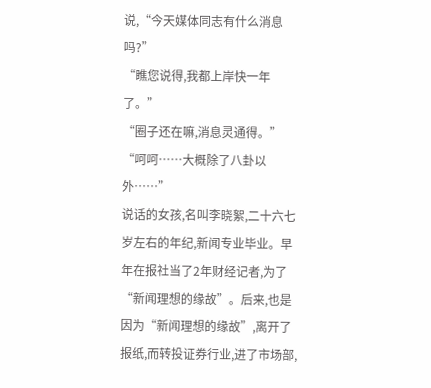说,“今天媒体同志有什么消息吗?”
“瞧您说得,我都上岸快一年了。”
“圈子还在嘛,消息灵通得。”
“呵呵……大概除了八卦以外……”
说话的女孩,名叫李晓絮,二十六七岁左右的年纪,新闻专业毕业。早年在报社当了2年财经记者,为了“新闻理想的缘故”。后来,也是因为“新闻理想的缘故”,离开了报纸,而转投证券行业,进了市场部,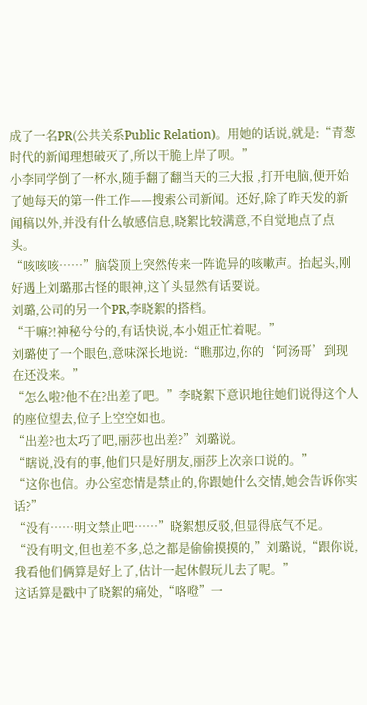成了一名PR(公共关系Public Relation)。用她的话说,就是:“青葱时代的新闻理想破灭了,所以干脆上岸了呗。”
小李同学倒了一杯水,随手翻了翻当天的三大报 ,打开电脑,便开始了她每天的第一件工作——搜索公司新闻。还好,除了昨天发的新闻稿以外,并没有什么敏感信息,晓絮比较满意,不自觉地点了点头。
“咳咳咳……”脑袋顶上突然传来一阵诡异的咳嗽声。抬起头,刚好遇上刘璐那古怪的眼神,这丫头显然有话要说。
刘璐,公司的另一个PR,李晓絮的搭档。
“干嘛?!神秘兮兮的,有话快说,本小姐正忙着呢。”
刘璐使了一个眼色,意味深长地说:“瞧那边,你的‘阿汤哥’到现在还没来。”
“怎么啦?他不在?出差了吧。”李晓絮下意识地往她们说得这个人的座位望去,位子上空空如也。
“出差?也太巧了吧,丽莎也出差?”刘璐说。
“瞎说,没有的事,他们只是好朋友,丽莎上次亲口说的。”
“这你也信。办公室恋情是禁止的,你跟她什么交情,她会告诉你实话?”
“没有……明文禁止吧……”晓絮想反驳,但显得底气不足。
“没有明文,但也差不多,总之都是偷偷摸摸的,”刘璐说,“跟你说,我看他们俩算是好上了,估计一起休假玩儿去了呢。”
这话算是戳中了晓絮的痛处,“咯噔”一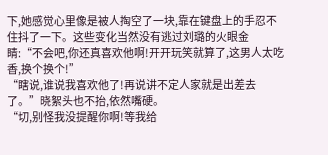下,她感觉心里像是被人掏空了一块,靠在键盘上的手忍不住抖了一下。这些变化当然没有逃过刘璐的火眼金睛:“不会吧,你还真喜欢他啊!开开玩笑就算了,这男人太吃香,换个换个!”
“瞎说,谁说我喜欢他了!再说讲不定人家就是出差去了。”晓絮头也不抬,依然嘴硬。
“切,别怪我没提醒你啊!等我给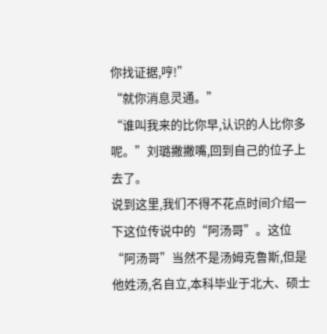你找证据,哼!”
“就你消息灵通。”
“谁叫我来的比你早,认识的人比你多呢。”刘璐撇撇嘴,回到自己的位子上去了。
说到这里,我们不得不花点时间介绍一下这位传说中的“阿汤哥”。这位“阿汤哥”当然不是汤姆克鲁斯,但是他姓汤,名自立,本科毕业于北大、硕士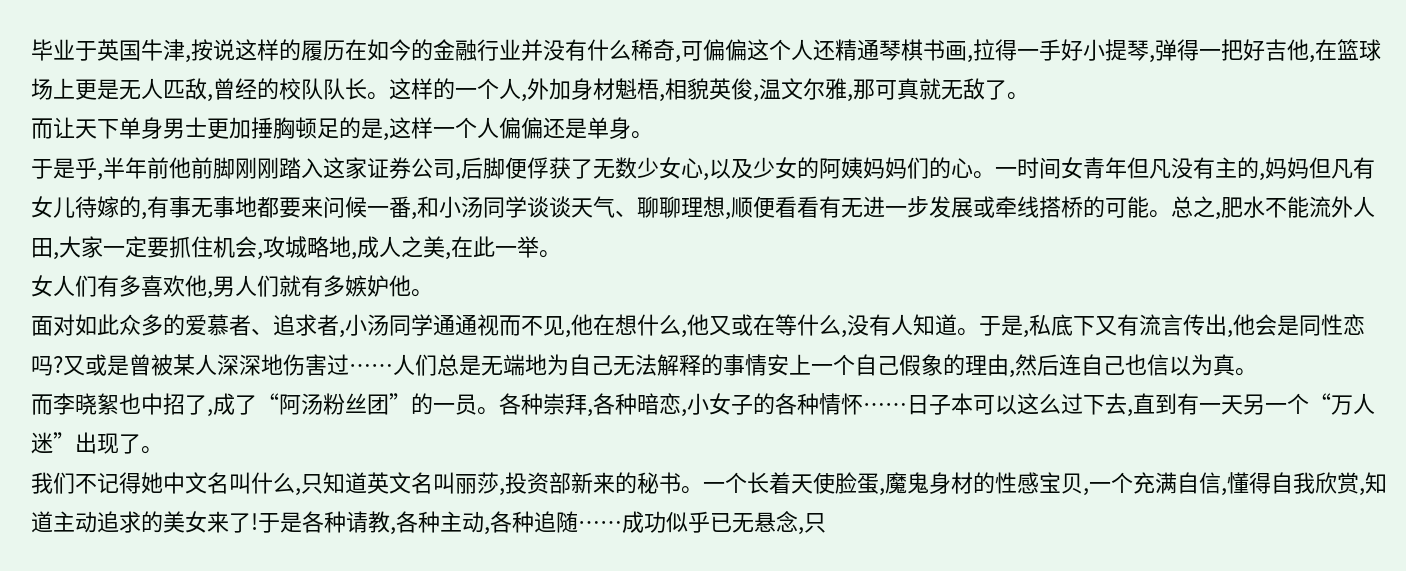毕业于英国牛津,按说这样的履历在如今的金融行业并没有什么稀奇,可偏偏这个人还精通琴棋书画,拉得一手好小提琴,弹得一把好吉他,在篮球场上更是无人匹敌,曾经的校队队长。这样的一个人,外加身材魁梧,相貌英俊,温文尔雅,那可真就无敌了。
而让天下单身男士更加捶胸顿足的是,这样一个人偏偏还是单身。
于是乎,半年前他前脚刚刚踏入这家证券公司,后脚便俘获了无数少女心,以及少女的阿姨妈妈们的心。一时间女青年但凡没有主的,妈妈但凡有女儿待嫁的,有事无事地都要来问候一番,和小汤同学谈谈天气、聊聊理想,顺便看看有无进一步发展或牵线搭桥的可能。总之,肥水不能流外人田,大家一定要抓住机会,攻城略地,成人之美,在此一举。
女人们有多喜欢他,男人们就有多嫉妒他。
面对如此众多的爱慕者、追求者,小汤同学通通视而不见,他在想什么,他又或在等什么,没有人知道。于是,私底下又有流言传出,他会是同性恋吗?又或是曾被某人深深地伤害过……人们总是无端地为自己无法解释的事情安上一个自己假象的理由,然后连自己也信以为真。
而李晓絮也中招了,成了“阿汤粉丝团”的一员。各种崇拜,各种暗恋,小女子的各种情怀……日子本可以这么过下去,直到有一天另一个“万人迷”出现了。
我们不记得她中文名叫什么,只知道英文名叫丽莎,投资部新来的秘书。一个长着天使脸蛋,魔鬼身材的性感宝贝,一个充满自信,懂得自我欣赏,知道主动追求的美女来了!于是各种请教,各种主动,各种追随……成功似乎已无悬念,只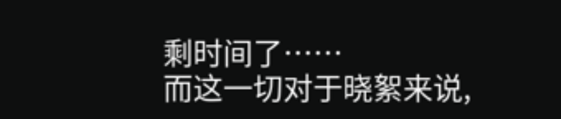剩时间了……
而这一切对于晓絮来说,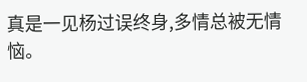真是一见杨过误终身,多情总被无情恼。